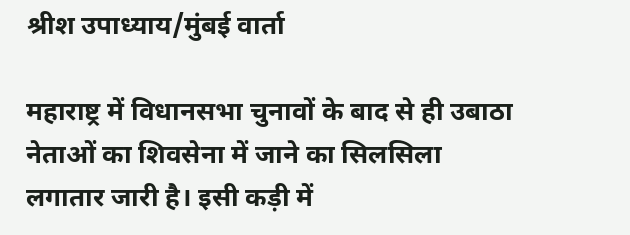श्रीश उपाध्याय/मुंबई वार्ता

महाराष्ट्र में विधानसभा चुनावों के बाद से ही उबाठा नेताओं का शिवसेना में जाने का सिलसिला लगातार जारी है। इसी कड़ी में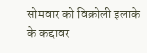सोमवार को विक्रोली इलाके के कद्दावर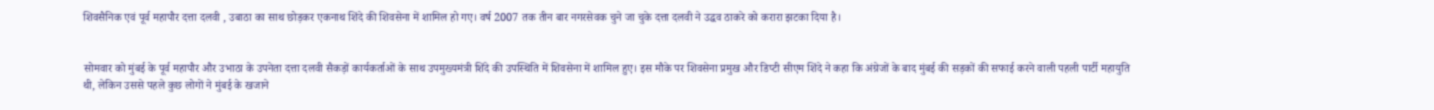शिवसैनिक एवं पूर्व महापौर दत्ता दलवी , उबाठा का साथ छोड़कर एकनाथ शिंदे की शिवसेना में शामिल हो गए। वर्ष 2007 तक तीन बार नगरसेवक चुने जा चुके दत्ता दलवी ने उद्धव ठाकरे को करारा झटका दिया है।


सोमवार को मुंबई के पूर्व महापौर और उभाठा के उपनेता दत्ता दलवी सैकड़ों कार्यकर्ताओं के साथ उपमुख्यमंत्री शिंदे की उपस्थिति में शिवसेना में शामिल हुए। इस मौके पर शिवसेना प्रमुख और डिप्टी सीएम शिंदे ने कहा कि अंग्रेजों के बाद मुंबई की सड़कों की सफाई करने वाली पहली पार्टी महायुति थी, लेकिन उससे पहले कुछ लोगों ने मुंबई के खजाने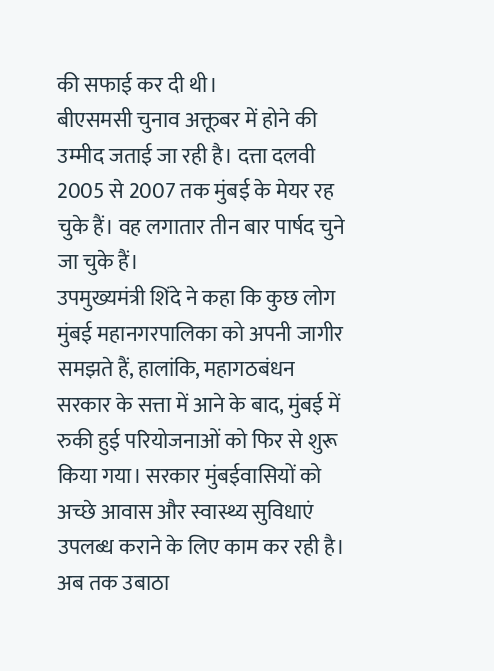की सफाई कर दी थी।
बीएसमसी चुनाव अक्तूबर में होने की उम्मीद जताई जा रही है। दत्ता दलवी 2005 से 2007 तक मुंबई के मेयर रह चुके हैं। वह लगातार तीन बार पार्षद चुने जा चुके हैं।
उपमुख्यमंत्री शिंदे ने कहा कि कुछ लोग मुंबई महानगरपालिका को अपनी जागीर समझते हैं, हालांकि, महागठबंधन सरकार के सत्ता में आने के बाद, मुंबई में रुकी हुई परियोजनाओं को फिर से शुरू किया गया। सरकार मुंबईवासियों को अच्छे आवास और स्वास्थ्य सुविधाएं उपलब्ध कराने के लिए काम कर रही है।
अब तक उबाठा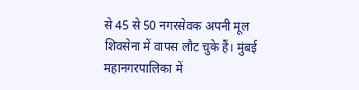से 45 से 50 नगरसेवक अपनी मूल शिवसेना में वापस लौट चुके हैं। मुंबई महानगरपालिका में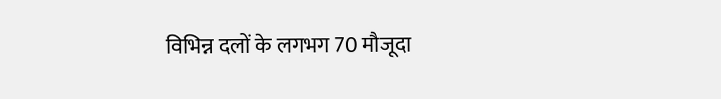विभिन्न दलों के लगभग 70 मौजूदा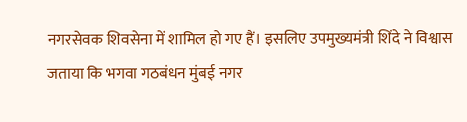नगरसेवक शिवसेना में शामिल हो गए हैं। इसलिए उपमुख्यमंत्री शिंदे ने विश्वास जताया कि भगवा गठबंधन मुंबई नगर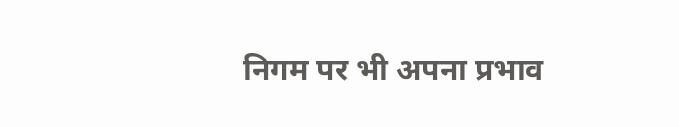निगम पर भी अपना प्रभाव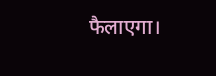फैलाएगा।